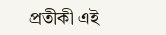প্রতীকী এই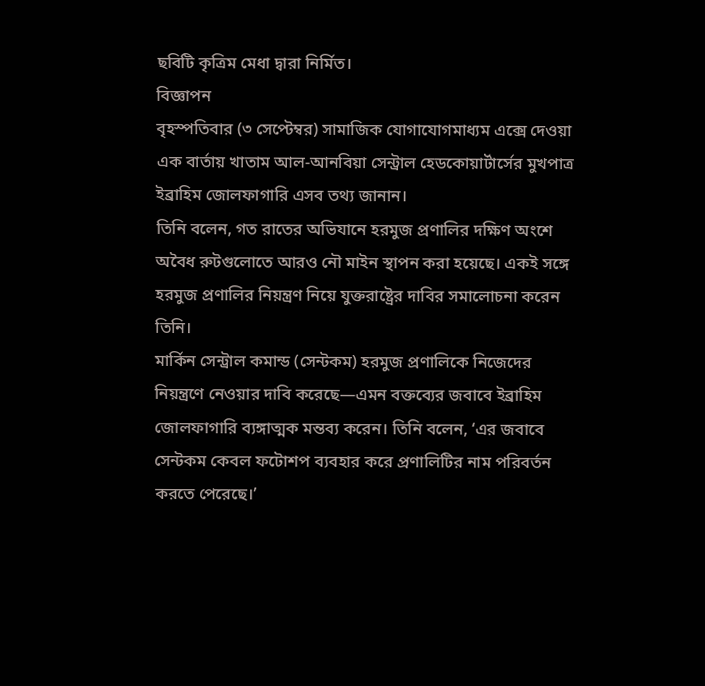ছবিটি কৃত্রিম মেধা দ্বারা নির্মিত।
বিজ্ঞাপন
বৃহস্পতিবার (৩ সেপ্টেম্বর) সামাজিক যোগাযোগমাধ্যম এক্সে দেওয়া এক বার্তায় খাতাম আল-আনবিয়া সেন্ট্রাল হেডকোয়ার্টার্সের মুখপাত্র ইব্রাহিম জোলফাগারি এসব তথ্য জানান।
তিনি বলেন, গত রাতের অভিযানে হরমুজ প্রণালির দক্ষিণ অংশে অবৈধ রুটগুলোতে আরও নৌ মাইন স্থাপন করা হয়েছে। একই সঙ্গে হরমুজ প্রণালির নিয়ন্ত্রণ নিয়ে যুক্তরাষ্ট্রের দাবির সমালোচনা করেন তিনি।
মার্কিন সেন্ট্রাল কমান্ড (সেন্টকম) হরমুজ প্রণালিকে নিজেদের নিয়ন্ত্রণে নেওয়ার দাবি করেছে—এমন বক্তব্যের জবাবে ইব্রাহিম জোলফাগারি ব্যঙ্গাত্মক মন্তব্য করেন। তিনি বলেন, ‘এর জবাবে সেন্টকম কেবল ফটোশপ ব্যবহার করে প্রণালিটির নাম পরিবর্তন করতে পেরেছে।’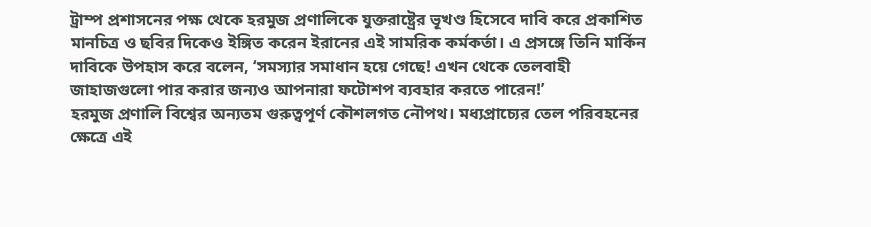ট্রাম্প প্রশাসনের পক্ষ থেকে হরমুজ প্রণালিকে যুক্তরাষ্ট্রের ভূখণ্ড হিসেবে দাবি করে প্রকাশিত মানচিত্র ও ছবির দিকেও ইঙ্গিত করেন ইরানের এই সামরিক কর্মকর্তা। এ প্রসঙ্গে তিনি মার্কিন দাবিকে উপহাস করে বলেন, ‘সমস্যার সমাধান হয়ে গেছে! এখন থেকে তেলবাহী জাহাজগুলো পার করার জন্যও আপনারা ফটোশপ ব্যবহার করতে পারেন!’
হরমুজ প্রণালি বিশ্বের অন্যতম গুরুত্বপূর্ণ কৌশলগত নৌপথ। মধ্যপ্রাচ্যের তেল পরিবহনের ক্ষেত্রে এই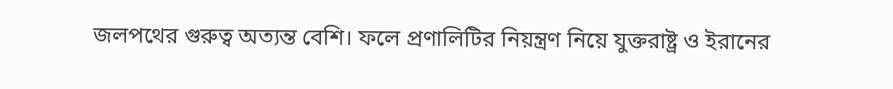জলপথের গুরুত্ব অত্যন্ত বেশি। ফলে প্রণালিটির নিয়ন্ত্রণ নিয়ে যুক্তরাষ্ট্র ও ইরানের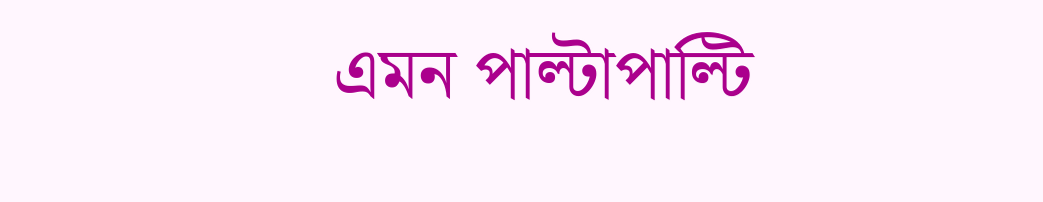এমন পাল্টাপাল্টি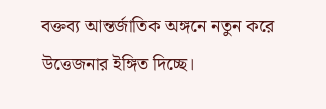বক্তব্য আন্তর্জাতিক অঙ্গনে নতুন করে উত্তেজনার ইঙ্গিত দিচ্ছে।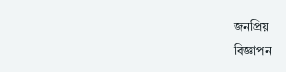জনপ্রিয়
বিজ্ঞাপন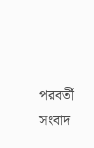পরবর্তী সংবাদ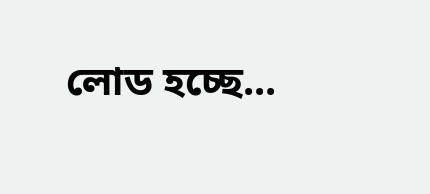লোড হচ্ছে...